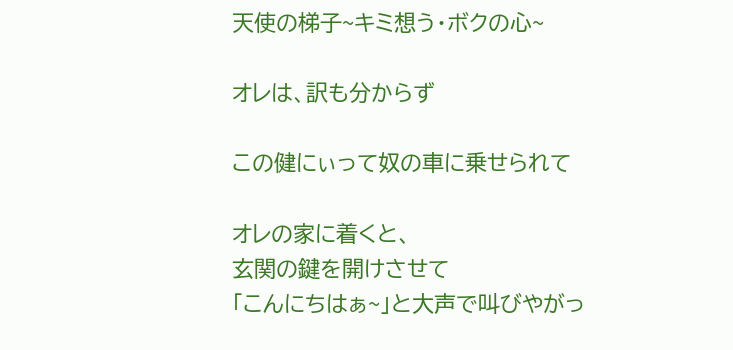天使の梯子~キミ想う・ボクの心~

オレは、訳も分からず

この健にぃって奴の車に乗せられて

オレの家に着くと、
玄関の鍵を開けさせて
「こんにちはぁ~」と大声で叫びやがっ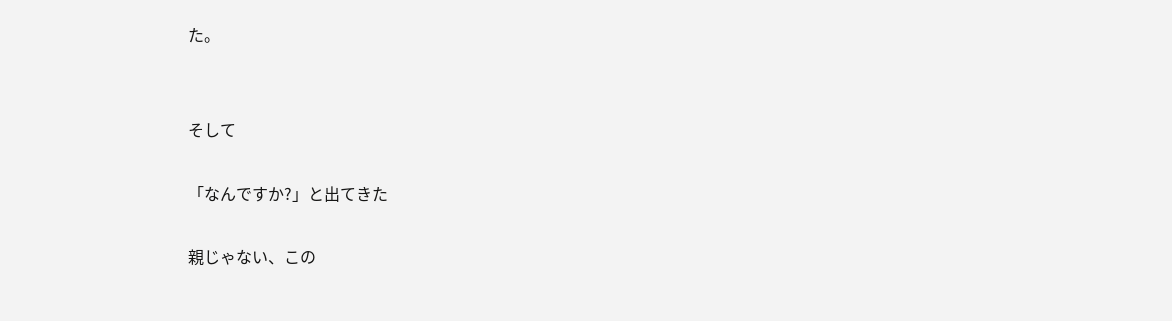た。


そして

「なんですか?」と出てきた

親じゃない、この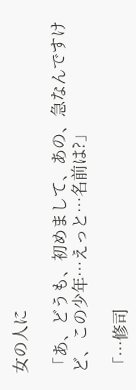女の人に

「あ、どうも、初めまして、あの、急なんですけど、この少年…えっと…名前は?」

「…修司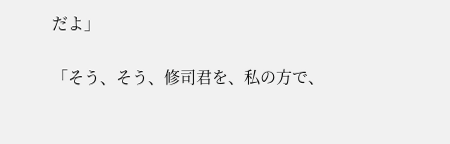だよ」

「そう、そう、修司君を、私の方で、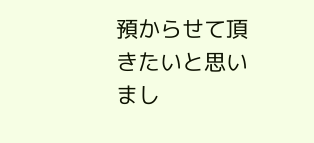預からせて頂きたいと思いまし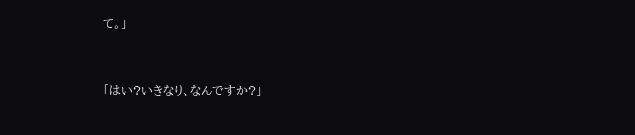て。」


「はい?いきなり、なんですか?」